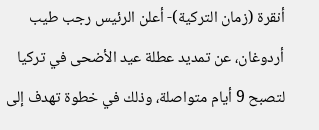أنقرة (زمان التركية)- أعلن الرئيس رجب طيب أردوغان، عن تمديد عطلة عيد الأضحى في تركيا لتصبح 9 أيام متواصلة، وذلك في خطوة تهدف إلى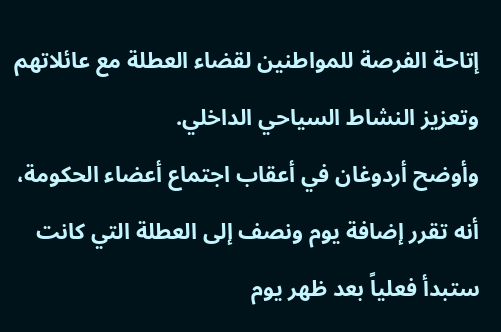إتاحة الفرصة للمواطنين لقضاء العطلة مع عائلاتهم وتعزيز النشاط السياحي الداخلي.
وأوضح أردوغان في أعقاب اجتماع أعضاء الحكومة، أنه تقرر إضافة يوم ونصف إلى العطلة التي كانت ستبدأ فعلياً بعد ظهر يوم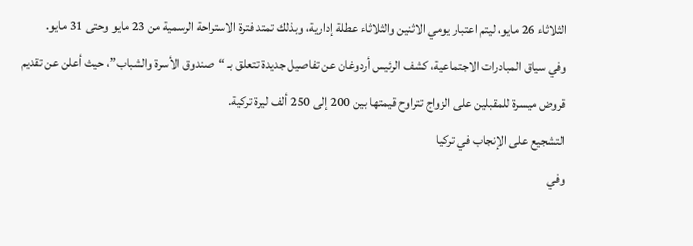الثلاثاء 26 مايو، ليتم اعتبار يومي الاثنين والثلاثاء عطلة إدارية، وبذلك تمتد فترة الاستراحة الرسمية من 23 مايو وحتى 31 مايو.
وفي سياق المبادرات الاجتماعية، كشف الرئيس أردوغان عن تفاصيل جديدة تتعلق بـ “صندوق الأسرة والشباب”، حيث أعلن عن تقديم قروض ميسرة للمقبلين على الزواج تتراوح قيمتها بين 200 إلى 250 ألف ليرة تركية.
التشجيع على الإنجاب في تركيا
وفي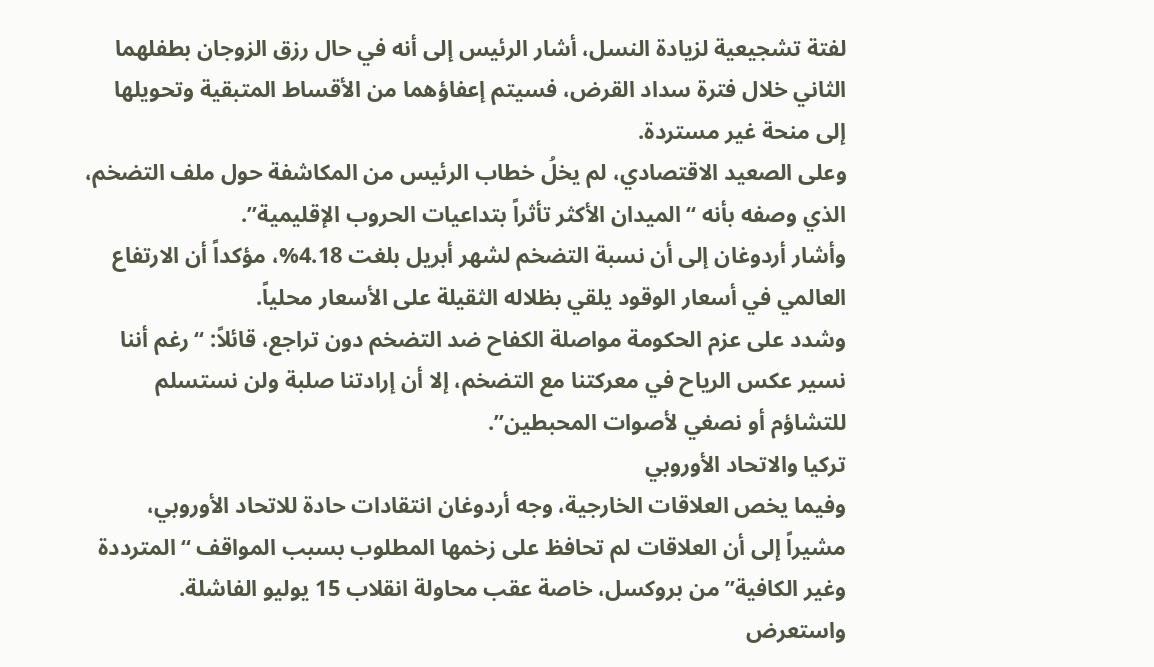لفتة تشجيعية لزيادة النسل، أشار الرئيس إلى أنه في حال رزق الزوجان بطفلهما الثاني خلال فترة سداد القرض، فسيتم إعفاؤهما من الأقساط المتبقية وتحويلها إلى منحة غير مستردة.
وعلى الصعيد الاقتصادي، لم يخلُ خطاب الرئيس من المكاشفة حول ملف التضخم، الذي وصفه بأنه “الميدان الأكثر تأثراً بتداعيات الحروب الإقليمية”.
وأشار أردوغان إلى أن نسبة التضخم لشهر أبريل بلغت 4.18%، مؤكداً أن الارتفاع العالمي في أسعار الوقود يلقي بظلاله الثقيلة على الأسعار محلياً.
وشدد على عزم الحكومة مواصلة الكفاح ضد التضخم دون تراجع، قائلاً: “رغم أننا نسير عكس الرياح في معركتنا مع التضخم، إلا أن إرادتنا صلبة ولن نستسلم للتشاؤم أو نصغي لأصوات المحبطين”.
تركيا والاتحاد الأوروبي
وفيما يخص العلاقات الخارجية، وجه أردوغان انتقادات حادة للاتحاد الأوروبي، مشيراً إلى أن العلاقات لم تحافظ على زخمها المطلوب بسبب المواقف “المترددة وغير الكافية” من بروكسل، خاصة عقب محاولة انقلاب 15 يوليو الفاشلة.
واستعرض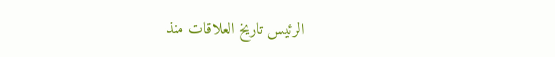الرئيس تاريخ العلاقات منذ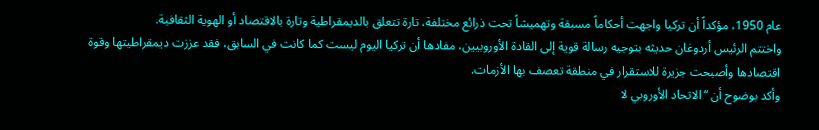عام 1950، مؤكداً أن تركيا واجهت أحكاماً مسبقة وتهميشاً تحت ذرائع مختلفة، تارة تتعلق بالديمقراطية وتارة بالاقتصاد أو الهوية الثقافية.
واختتم الرئيس أردوغان حديثه بتوجيه رسالة قوية إلى القادة الأوروبيين، مفادها أن تركيا اليوم ليست كما كانت في السابق، فقد عززت ديمقراطيتها وقوة اقتصادها وأصبحت جزيرة للاستقرار في منطقة تعصف بها الأزمات.
وأكد بوضوح أن “الاتحاد الأوروبي لا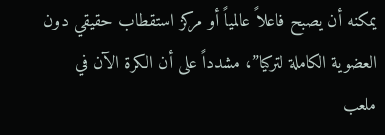يمكنه أن يصبح فاعلاً عالمياً أو مركز استقطاب حقيقي دون العضوية الكاملة لتركيا”، مشدداً على أن الكرة الآن في ملعب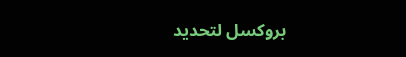بروكسل لتحديد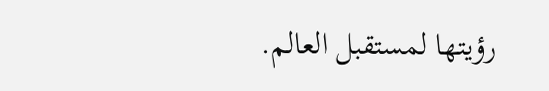رؤيتها لمستقبل العالم.